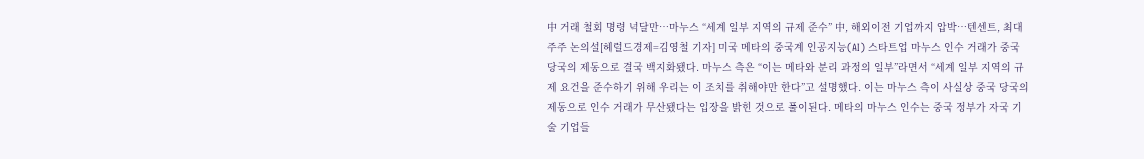中 거래 철회 명령 넉달만…마누스 “세계 일부 지역의 규제 준수” 中, 해외이전 기업까지 압박…텐센트, 최대주주 논의설[헤럴드경제=김영철 기자] 미국 메타의 중국계 인공지능(AI) 스타트업 마누스 인수 거래가 중국 당국의 제동으로 결국 백지화됐다. 마누스 측은 “이는 메타와 분리 과정의 일부”라면서 “세계 일부 지역의 규제 요건을 준수하기 위해 우리는 이 조치를 취해야만 한다”고 설명했다. 이는 마누스 측이 사실상 중국 당국의 제동으로 인수 거래가 무산됐다는 입장을 밝힌 것으로 풀이된다. 메타의 마누스 인수는 중국 정부가 자국 기술 기업들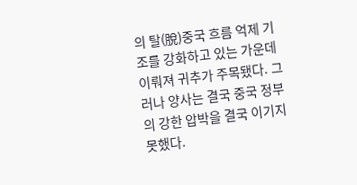의 탈(脫)중국 흐름 억제 기조를 강화하고 있는 가운데 이뤄져 귀추가 주목됐다. 그러나 양사는 결국 중국 정부의 강한 압박을 결국 이기지 못했다.